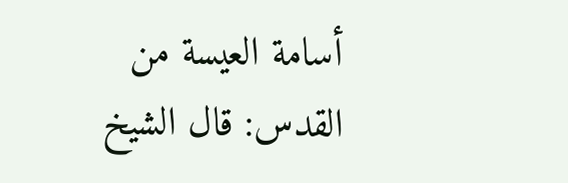أسامة العيسة من القدس: قال الشيخ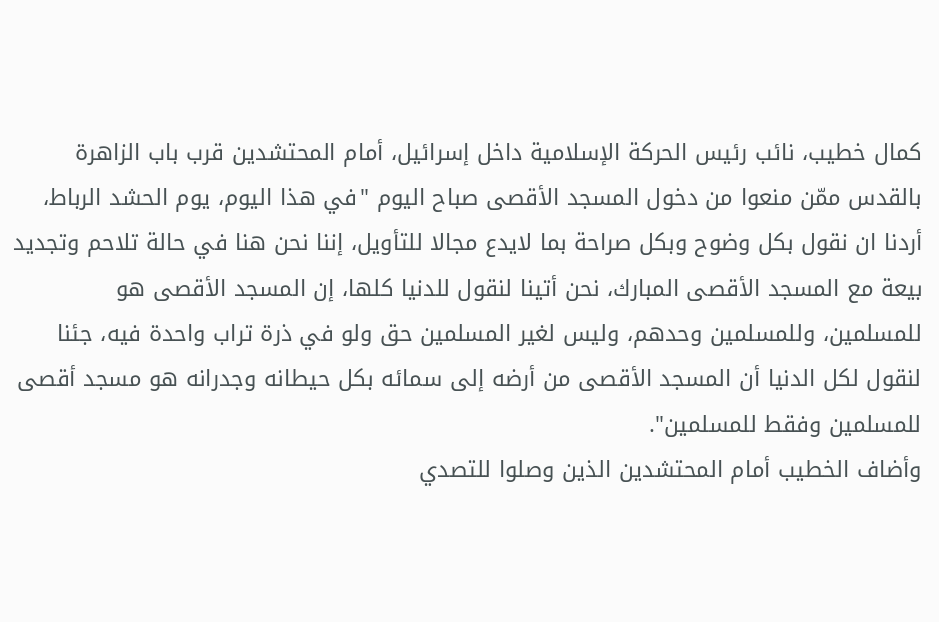كمال خطيب، نائب رئيس الحركة الإسلامية داخل إسرائيل، أمام المحتشدين قرب باب الزاهرة بالقدس ممّن منعوا من دخول المسجد الأقصى صباح اليوم "في هذا اليوم، يوم الحشد الرباط، أردنا ان نقول بكل وضوح وبكل صراحة بما لايدع مجالا للتأويل، إننا نحن هنا في حالة تلاحم وتجديد بيعة مع المسجد الأقصى المبارك، نحن أتينا لنقول للدنيا كلها، إن المسجد الأقصى هو للمسلمين، وللمسلمين وحدهم، وليس لغير المسلمين حق ولو في ذرة تراب واحدة فيه، جئنا لنقول لكل الدنيا أن المسجد الأقصى من أرضه إلى سمائه بكل حيطانه وجدرانه هو مسجد أقصى للمسلمين وفقط للمسلمين".
وأضاف الخطيب أمام المحتشدين الذين وصلوا للتصدي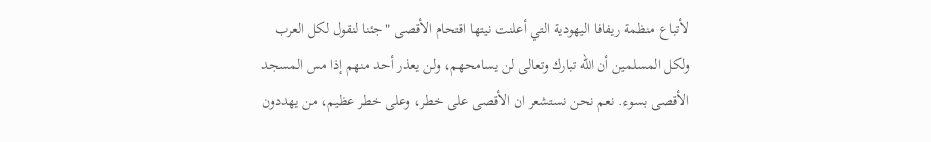لأتباع منظمة ريفافا اليهودية التي أعلنت نيتها اقتحام الأقصى "جئنا لنقول لكل العرب ولكل المسلمين أن الله تبارك وتعالى لن يسامحهم، ولن يعذر أحد منهم إذا مس المسجد الأقصى بسوء. نعم نحن نستشعر ان الأقصى على خطر، وعلى خطر عظيم، من يهددون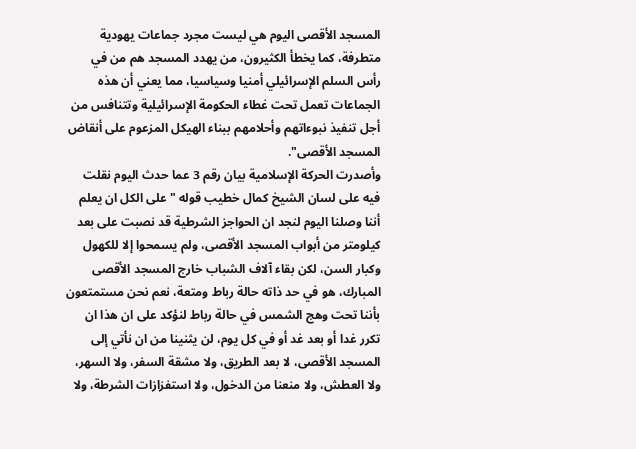المسجد الأقصى اليوم هي ليست مجرد جماعات يهودية متطرفة، كما يخطأ الكثيرون، من يهدد المسجد هم من في رأس السلم الإسرائيلي أمنيا وسياسيا، مما يعني أن هذه الجماعات تعمل تحت غطاء الحكومة الإسرائيلية وتتنافس من أجل تنفيذ نبوءاتهم وأحلامهم ببناء الهيكل المزعوم على أنقاض المسجد الأقصى".
وأصدرت الحركة الإسلامية بيان رقم 3 عما حدث اليوم نقلت فيه على لسان الشيخ كمال خطيب قوله " على الكل ان يعلم أننا وصلنا اليوم لنجد ان الحواجز الشرطية قد نصبت على بعد كيلومتر من أبواب المسجد الأقصى، ولم يسمحوا إلا للكهول وكبار السن، لكن بقاء آلاف الشباب خارج المسجد الأقصى المبارك، هو في حد ذاته حالة رباط ومتعة، نعم نحن مستمتعون بأننا تحت وهج الشمس في حالة رباط لنؤكد على ان هذا ان تكرر غدا أو بعد غد أو في كل يوم، لن يثنينا من ان نأتي إلى المسجد الأقصى، لا بعد الطريق، ولا مشقة السفر، ولا السهر، ولا العطش، ولا منعنا من الدخول، ولا استفزازات الشرطة، ولا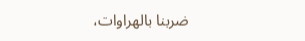ضربنا بالهراوات،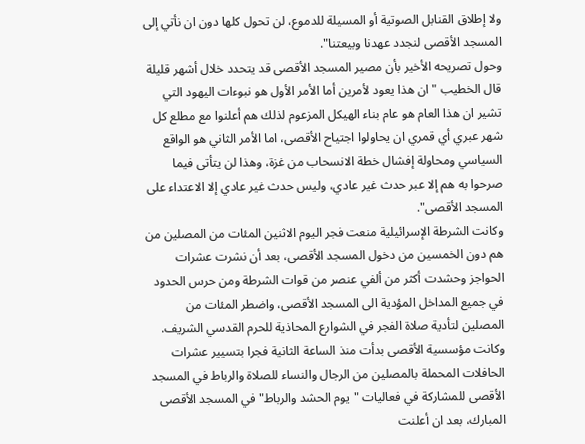ولا إطلاق القنابل الصوتية أو المسيلة للدموع، لن تحول كلها دون ان نأتي إلى المسجد الأقصى لنجدد عهدنا وبيعتنا".
وحول تصريحه الأخير بأن مصير المسجد الأقصى قد يتحدد خلال أشهر قليلة قال الخطيب "ان هذا يعود لأمرين أما الأمر الأول هو نبوءات اليهود التي تشير ان هذا العام هو عام بناء الهيكل المزعوم لذلك هم أعلنوا مع مطلع كل شهر عبري أي قمري ان يحاولوا اجتياح الأقصى، اما الأمر الثاني هو الواقع السياسي ومحاولة إفشال خطة الانسحاب من غزة، وهذا لن يتأتى فيما صرحوا به هم إلا عبر حدث غير عادي، وليس حدث غير عادي إلا الاعتداء على المسجد الأقصى".
وكانت الشرطة الإسرائيلية منعت فجر اليوم الاثنين المئات من المصلين من هم دون الخمسين من دخول المسجد الأقصى، بعد أن نشرت عشرات الحواجز وحشدت أكثر من ألفي عنصر من قوات الشرطة ومن حرس الحدود في جميع المداخل المؤدية الى المسجد الأقصى، واضطر المئات من المصلين لتأدية صلاة الفجر في الشوارع المحاذية للحرم القدسي الشريف.
وكانت مؤسسية الأقصى بدأت منذ الساعة الثانية فجرا بتسيير عشرات الحافلات المحملة بالمصلين من الرجال والنساء للصلاة والرباط في المسجد الأقصى للمشاركة في فعاليات "يوم الحشد والرباط" في المسجد الأقصى المبارك، بعد ان أعلنت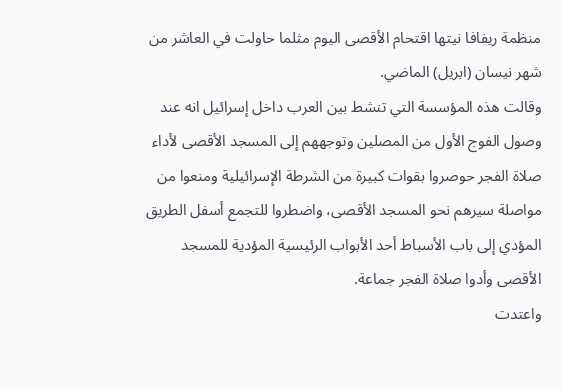منظمة ريفافا نيتها اقتحام الأقصى اليوم مثلما حاولت في العاشر من شهر نيسان (ابريل) الماضي.
وقالت هذه المؤسسة التي تنشط بين العرب داخل إسرائيل انه عند وصول الفوج الأول من المصلين وتوجههم إلى المسجد الأقصى لأداء صلاة الفجر حوصروا بقوات كبيرة من الشرطة الإسرائيلية ومنعوا من مواصلة سيرهم نحو المسجد الأقصى، واضطروا للتجمع أسفل الطريق المؤدي إلى باب الأسباط أحد الأبواب الرئيسية المؤدية للمسجد الأقصى وأدوا صلاة الفجر جماعة.
واعتدت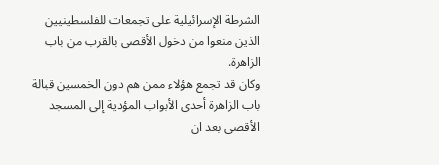الشرطة الإسرائيلية على تجمعات للفلسطينيين الذين منعوا من دخول الأقصى بالقرب من باب الزاهرة.
وكان قد تجمع هؤلاء ممن هم دون الخمسين قبالة باب الزاهرة أحدى الأبواب المؤدية إلى المسجد الأقصى بعد ان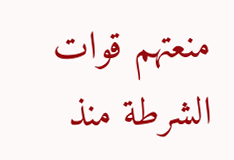منعتهم قوات الشرطة منذ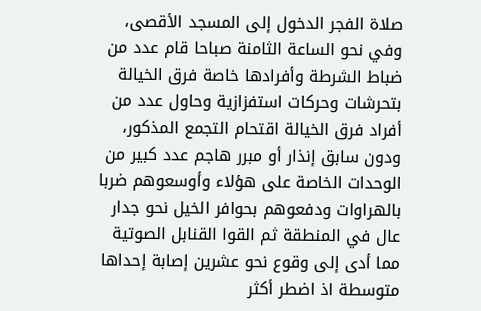صلاة الفجر الدخول إلى المسجد الأقصى، وفي نحو الساعة الثامنة صباحا قام عدد من ضباط الشرطة وأفرادها خاصة فرق الخيالة بتحرشات وحركات استفزازية وحاول عدد من أفراد فرق الخيالة اقتحام التجمع المذكور، ودون سابق إنذار أو مبرر هاجم عدد كبير من الوحدات الخاصة على هؤلاء وأوسعوهم ضربا بالهراوات ودفعوهم بحوافر الخيل نحو جدار عال في المنطقة ثم القوا القنابل الصوتية مما أدى إلى وقوع نحو عشرين إصابة إحداها متوسطة اذ اضطر أكثر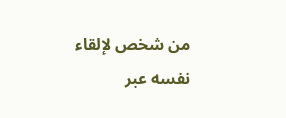من شخص لإلقاء نفسه عبر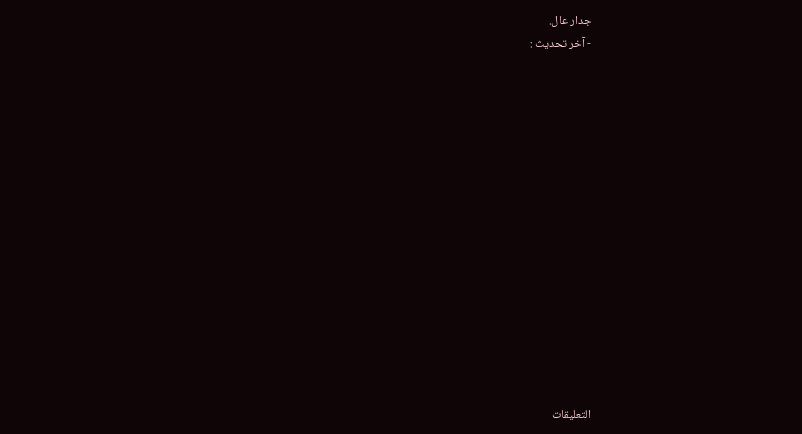جدار عال.
- آخر تحديث :















التعليقات